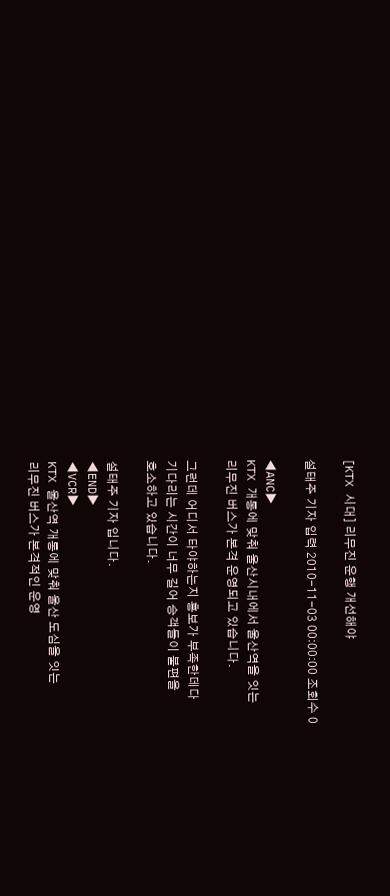[KTX 시대] 리무진 운행 개선해야

설태주 기자 입력 2010-11-03 00:00:00 조회수 0

◀ANC▶
KTX 개통에 맞춰 울산시내에서 울산역을 잇는
리무진 버스가 본격 운영되고 있습니다.

그런데 어디서 타야하는지 홍보가 부족한데다
기다리는 시간이 너무 길어 승객들이 불편을
호소하고 있습니다.

설태주 기자 입니다.
◀END▶
◀VCR▶
KTX 울산역 개통에 맞춰 울산 도심을 잇는
리무진 버스가 본격적인 운영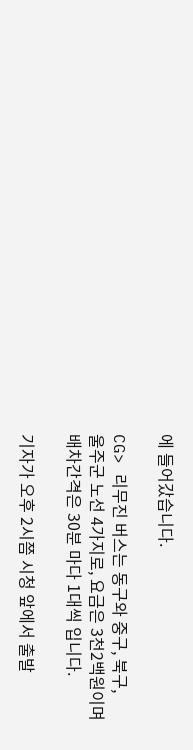에 들어갔습니다.

CG> 리무진 버스는 동구와 중구, 북구,
울주군 노선 4가지로, 요금은 3천2백원이며
배차간격은 30분 마다 1대씩 입니다.

기자가 오후 2시쯤 시청 앞에서 출발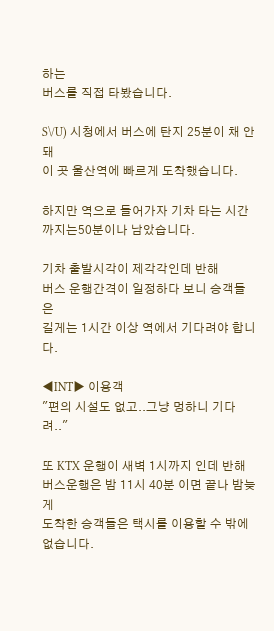하는
버스를 직접 타봤습니다.

S\/U) 시청에서 버스에 탄지 25분이 채 안돼
이 곳 울산역에 빠르게 도착했습니다.

하지만 역으로 들어가자 기차 타는 시간까지는50분이나 남았습니다.

기차 출발시각이 제각각인데 반해
버스 운행간격이 일정하다 보니 승객들은
길게는 1시간 이상 역에서 기다려야 합니다.

◀INT▶ 이용객
"편의 시설도 없고..그냥 멍하니 기다려.."

또 KTX 운행이 새벽 1시까지 인데 반해
버스운행은 밤 11시 40분 이면 끝나 밤늦게
도착한 승객들은 택시를 이용할 수 밖에
없습니다.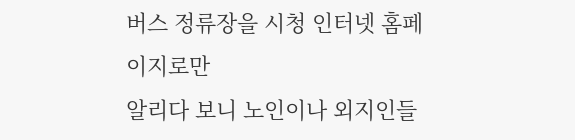버스 정류장을 시청 인터넷 홈페이지로만
알리다 보니 노인이나 외지인들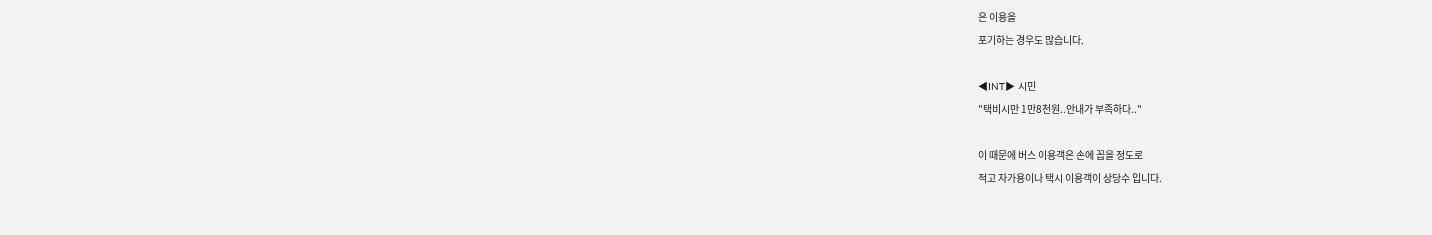은 이용을
포기하는 경우도 많습니다.

◀INT▶ 시민
"택비시만 1만8천원..안내가 부족하다.."

이 때문에 버스 이용객은 손에 꼽을 정도로
적고 자가용이나 택시 이용객이 상당수 입니다.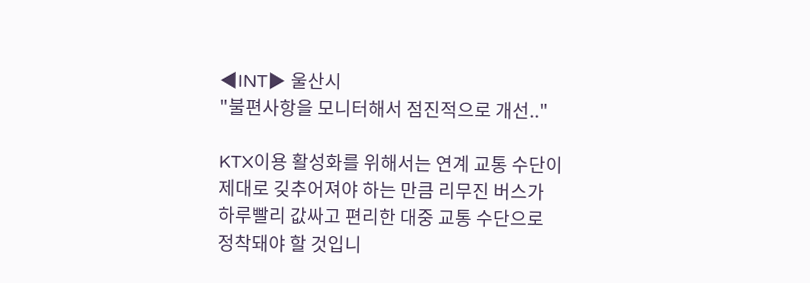◀INT▶ 울산시
"불편사항을 모니터해서 점진적으로 개선.."

KTX이용 활성화를 위해서는 연계 교통 수단이
제대로 깆추어져야 하는 만큼 리무진 버스가
하루빨리 값싸고 편리한 대중 교통 수단으로
정착돼야 할 것입니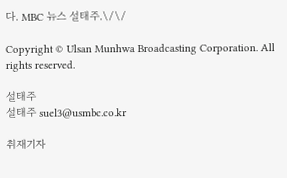다. MBC 뉴스 설태주.\/\/

Copyright © Ulsan Munhwa Broadcasting Corporation. All rights reserved.

설태주
설태주 suel3@usmbc.co.kr

취재기자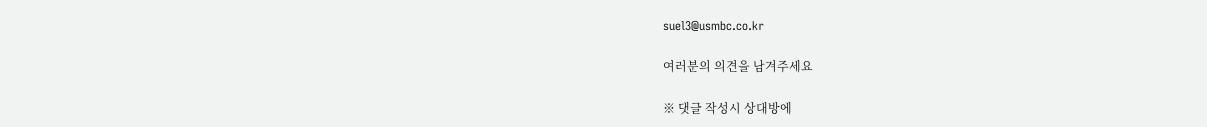suel3@usmbc.co.kr

여러분의 의견을 남겨주세요

※ 댓글 작성시 상대방에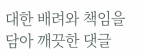대한 배려와 책임을 담아 깨끗한 댓글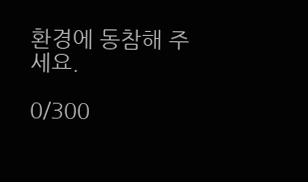환경에 동참해 주세요.

0/300